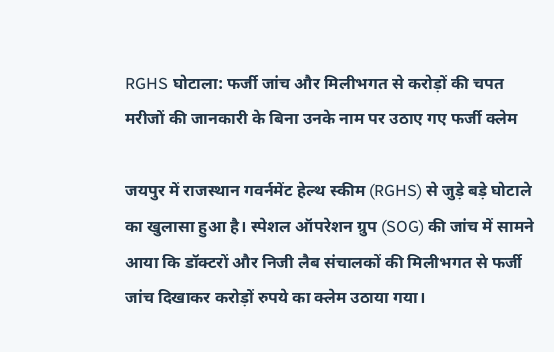RGHS घोटाला: फर्जी जांच और मिलीभगत से करोड़ों की चपत
मरीजों की जानकारी के बिना उनके नाम पर उठाए गए फर्जी क्लेम

जयपुर में राजस्थान गवर्नमेंट हेल्थ स्कीम (RGHS) से जुड़े बड़े घोटाले का खुलासा हुआ है। स्पेशल ऑपरेशन ग्रुप (SOG) की जांच में सामने आया कि डॉक्टरों और निजी लैब संचालकों की मिलीभगत से फर्जी जांच दिखाकर करोड़ों रुपये का क्लेम उठाया गया।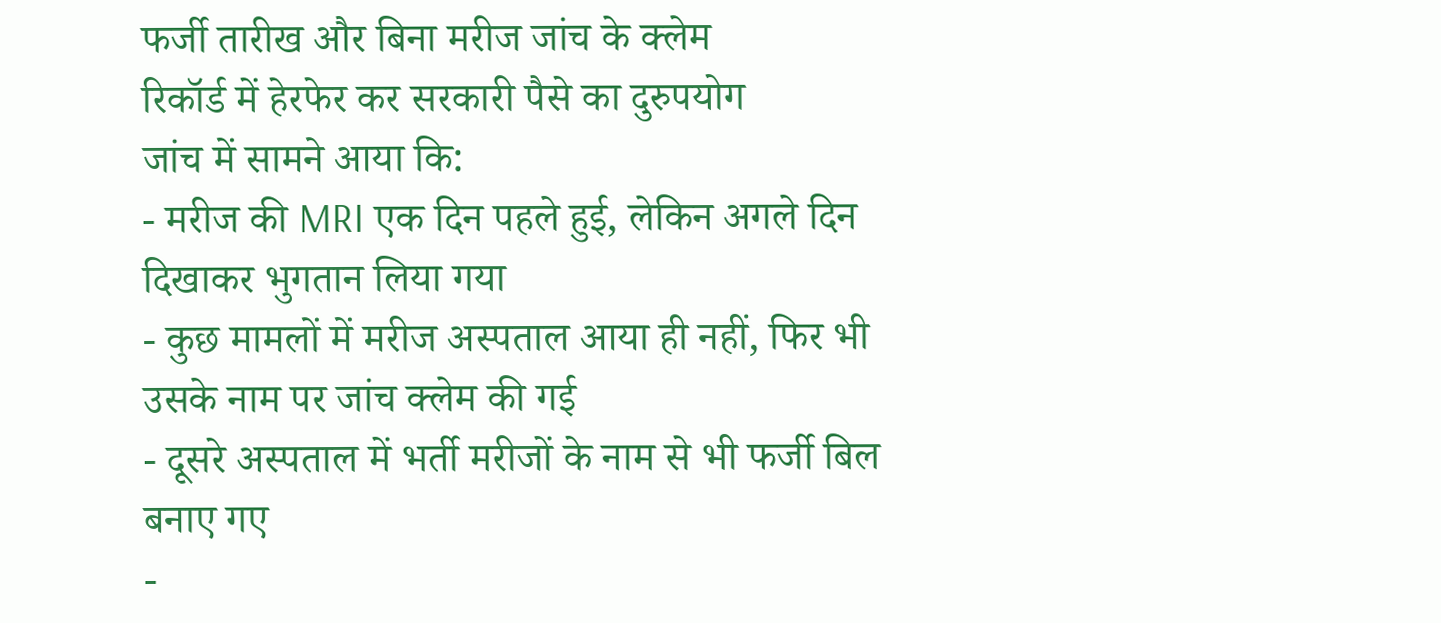फर्जी तारीख और बिना मरीज जांच के क्लेम
रिकॉर्ड में हेरफेर कर सरकारी पैसे का दुरुपयोग
जांच में सामने आया कि:
- मरीज की MRI एक दिन पहले हुई, लेकिन अगले दिन दिखाकर भुगतान लिया गया
- कुछ मामलों में मरीज अस्पताल आया ही नहीं, फिर भी उसके नाम पर जांच क्लेम की गई
- दूसरे अस्पताल में भर्ती मरीजों के नाम से भी फर्जी बिल बनाए गए
-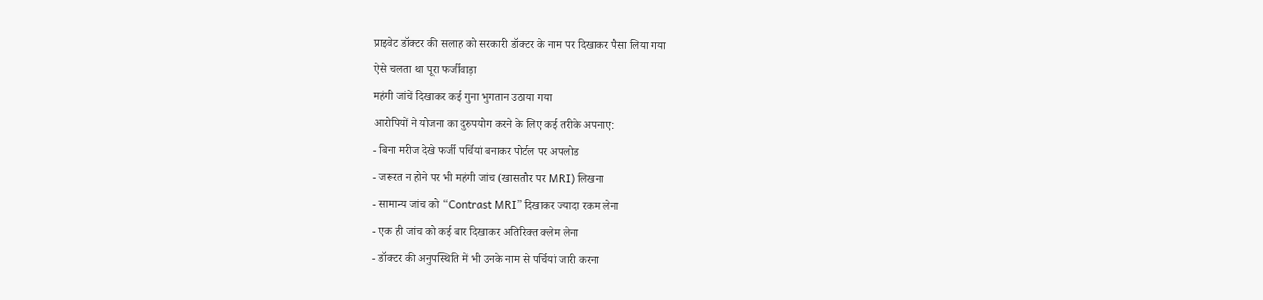प्राइवेट डॉक्टर की सलाह को सरकारी डॉक्टर के नाम पर दिखाकर पैसा लिया गया
ऐसे चलता था पूरा फर्जीवाड़ा
महंगी जांचें दिखाकर कई गुना भुगतान उठाया गया
आरोपियों ने योजना का दुरुपयोग करने के लिए कई तरीके अपनाए:
- बिना मरीज देखे फर्जी पर्चियां बनाकर पोर्टल पर अपलोड
- जरूरत न होने पर भी महंगी जांच (खासतौर पर MRI) लिखना
- सामान्य जांच को “Contrast MRI” दिखाकर ज्यादा रकम लेना
- एक ही जांच को कई बार दिखाकर अतिरिक्त क्लेम लेना
- डॉक्टर की अनुपस्थिति में भी उनके नाम से पर्चियां जारी करना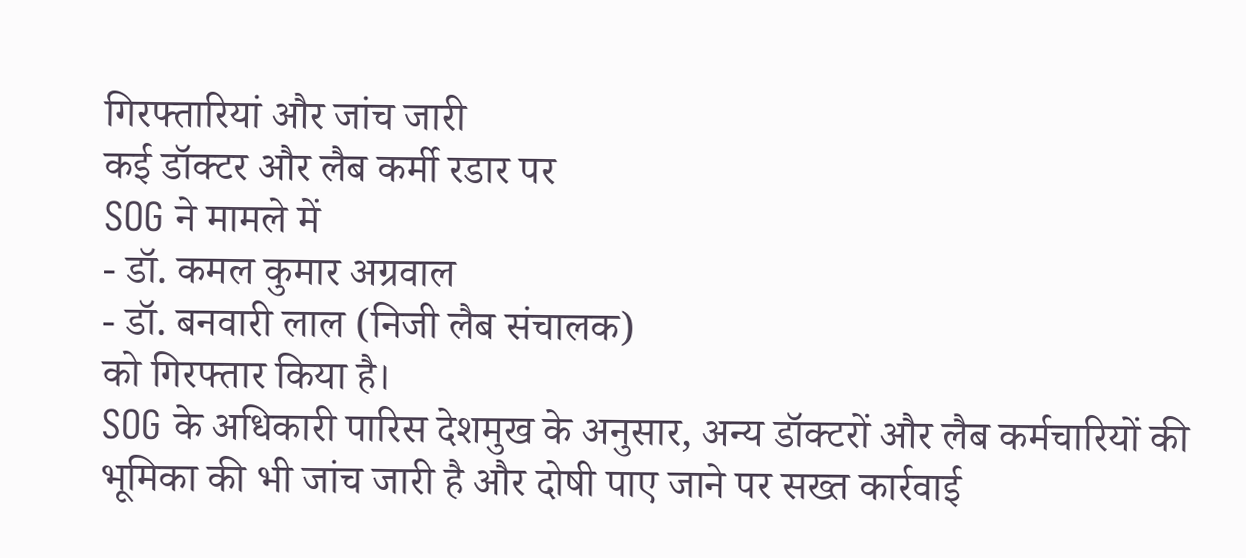गिरफ्तारियां और जांच जारी
कई डॉक्टर और लैब कर्मी रडार पर
SOG ने मामले में
- डॉ. कमल कुमार अग्रवाल
- डॉ. बनवारी लाल (निजी लैब संचालक)
को गिरफ्तार किया है।
SOG के अधिकारी पारिस देशमुख के अनुसार, अन्य डॉक्टरों और लैब कर्मचारियों की भूमिका की भी जांच जारी है और दोषी पाए जाने पर सख्त कार्रवाई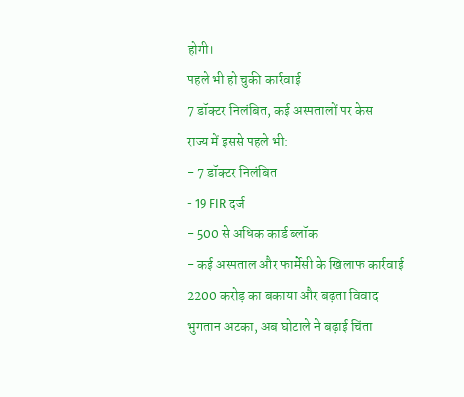होगी।
पहले भी हो चुकी कार्रवाई
7 डॉक्टर निलंबित, कई अस्पतालों पर केस
राज्य में इससे पहले भी:
- 7 डॉक्टर निलंबित
- 19 FIR दर्ज
- 500 से अधिक कार्ड ब्लॉक
- कई अस्पताल और फार्मेसी के खिलाफ कार्रवाई
2200 करोड़ का बकाया और बढ़ता विवाद
भुगतान अटका, अब घोटाले ने बढ़ाई चिंता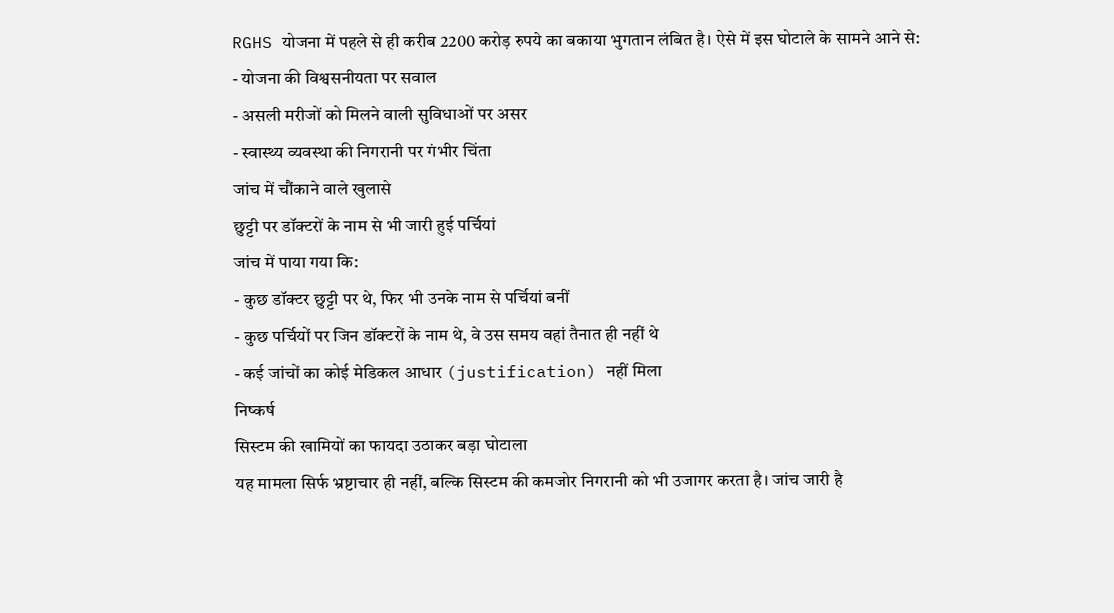RGHS योजना में पहले से ही करीब 2200 करोड़ रुपये का बकाया भुगतान लंबित है। ऐसे में इस घोटाले के सामने आने से:
- योजना की विश्वसनीयता पर सवाल
- असली मरीजों को मिलने वाली सुविधाओं पर असर
- स्वास्थ्य व्यवस्था की निगरानी पर गंभीर चिंता
जांच में चौंकाने वाले खुलासे
छुट्टी पर डॉक्टरों के नाम से भी जारी हुई पर्चियां
जांच में पाया गया कि:
- कुछ डॉक्टर छुट्टी पर थे, फिर भी उनके नाम से पर्चियां बनीं
- कुछ पर्चियों पर जिन डॉक्टरों के नाम थे, वे उस समय वहां तैनात ही नहीं थे
- कई जांचों का कोई मेडिकल आधार (justification) नहीं मिला
निष्कर्ष
सिस्टम की खामियों का फायदा उठाकर बड़ा घोटाला
यह मामला सिर्फ भ्रष्टाचार ही नहीं, बल्कि सिस्टम की कमजोर निगरानी को भी उजागर करता है। जांच जारी है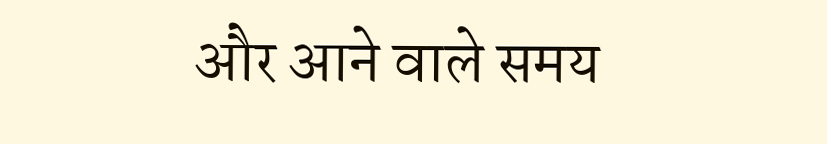और आने वाले समय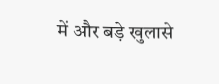में और बड़े खुलासे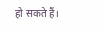हो सकते हैं।